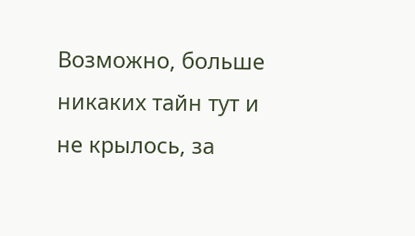Возможно, больше никаких тайн тут и не крылось, за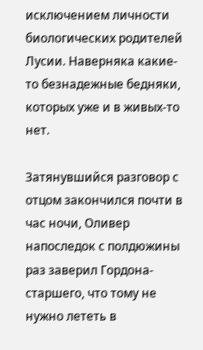исключением личности биологических родителей Лусии. Наверняка какие-то безнадежные бедняки, которых уже и в живых-то нет.

Затянувшийся разговор с отцом закончился почти в час ночи, Оливер напоследок с полдюжины раз заверил Гордона-старшего, что тому не нужно лететь в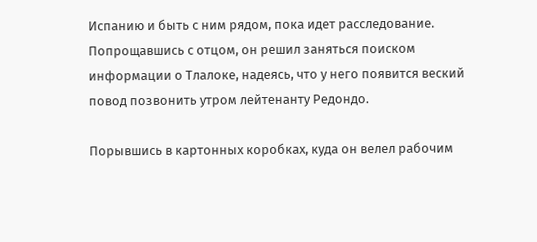Испанию и быть с ним рядом, пока идет расследование. Попрощавшись с отцом, он решил заняться поиском информации о Тлалоке, надеясь, что у него появится веский повод позвонить утром лейтенанту Редондо.

Порывшись в картонных коробках, куда он велел рабочим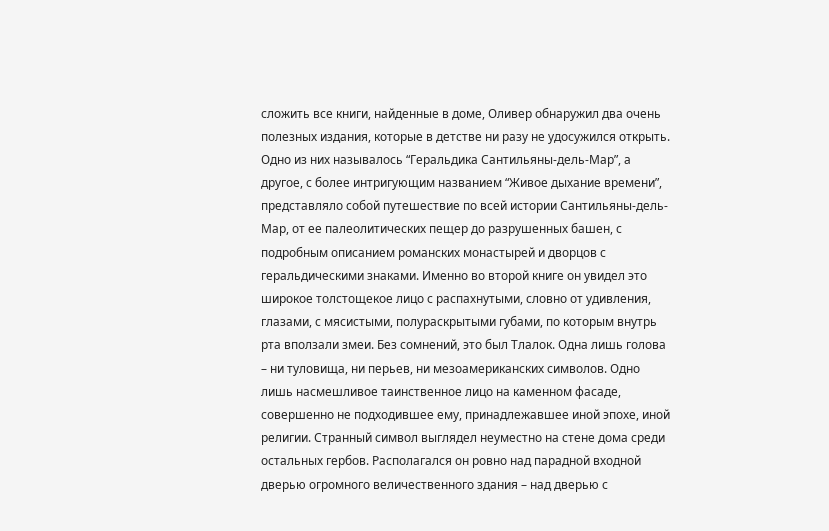сложить все книги, найденные в доме, Оливер обнаружил два очень полезных издания, которые в детстве ни разу не удосужился открыть. Одно из них называлось “Геральдика Сантильяны-дель-Мар”, а другое, с более интригующим названием “Живое дыхание времени”, представляло собой путешествие по всей истории Сантильяны-дель-Мар, от ее палеолитических пещер до разрушенных башен, с подробным описанием романских монастырей и дворцов с геральдическими знаками. Именно во второй книге он увидел это широкое толстощекое лицо с распахнутыми, словно от удивления, глазами, с мясистыми, полураскрытыми губами, по которым внутрь рта вползали змеи. Без сомнений, это был Тлалок. Одна лишь голова – ни туловища, ни перьев, ни мезоамериканских символов. Одно лишь насмешливое таинственное лицо на каменном фасаде, совершенно не подходившее ему, принадлежавшее иной эпохе, иной религии. Странный символ выглядел неуместно на стене дома среди остальных гербов. Располагался он ровно над парадной входной дверью огромного величественного здания – над дверью с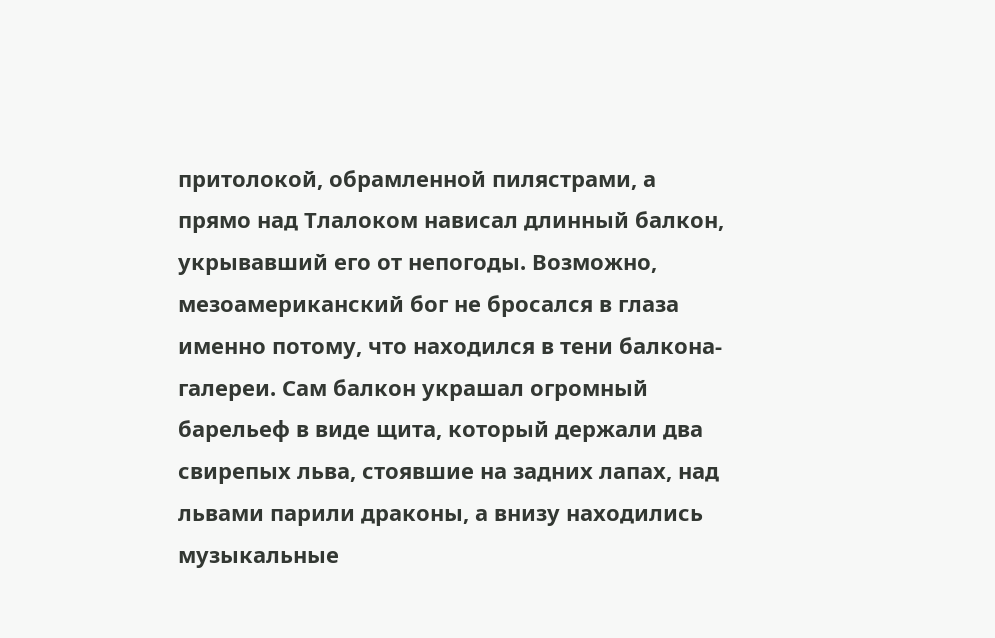притолокой, обрамленной пилястрами, а прямо над Тлалоком нависал длинный балкон, укрывавший его от непогоды. Возможно, мезоамериканский бог не бросался в глаза именно потому, что находился в тени балкона-галереи. Сам балкон украшал огромный барельеф в виде щита, который держали два свирепых льва, стоявшие на задних лапах, над львами парили драконы, а внизу находились музыкальные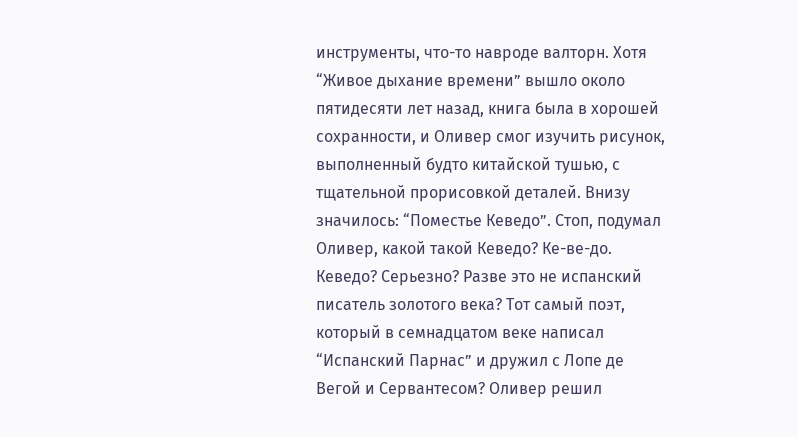инструменты, что-то навроде валторн. Хотя “Живое дыхание времени” вышло около пятидесяти лет назад, книга была в хорошей сохранности, и Оливер смог изучить рисунок, выполненный будто китайской тушью, с тщательной прорисовкой деталей. Внизу значилось: “Поместье Кеведо”. Стоп, подумал Оливер, какой такой Кеведо? Ке-ве-до. Кеведо? Серьезно? Разве это не испанский писатель золотого века? Тот самый поэт, который в семнадцатом веке написал “Испанский Парнас” и дружил с Лопе де Вегой и Сервантесом? Оливер решил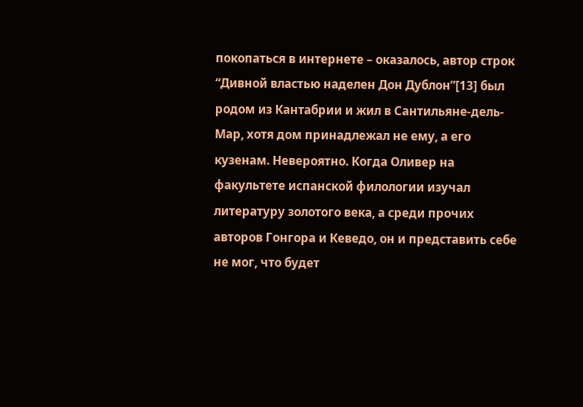покопаться в интернете – оказалось, автор строк “Дивной властью наделен Дон Дублон”[13] был родом из Кантабрии и жил в Сантильяне-дель-Мар, хотя дом принадлежал не ему, а его кузенам. Невероятно. Когда Оливер на факультете испанской филологии изучал литературу золотого века, а среди прочих авторов Гонгора и Кеведо, он и представить себе не мог, что будет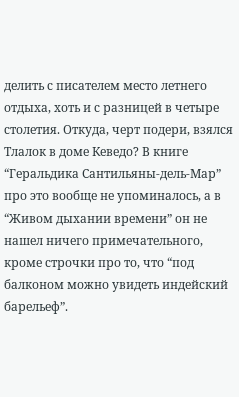делить с писателем место летнего отдыха, хоть и с разницей в четыре столетия. Откуда, черт подери, взялся Тлалок в доме Кеведо? В книге “Геральдика Сантильяны-дель-Мар” про это вообще не упоминалось, а в “Живом дыхании времени” он не нашел ничего примечательного, кроме строчки про то, что “под балконом можно увидеть индейский барельеф”.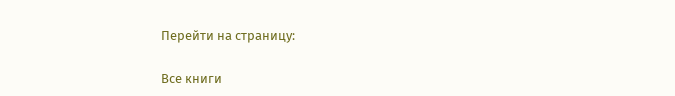Перейти на страницу:

Все книги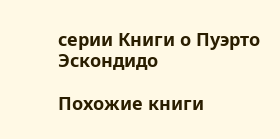серии Книги о Пуэрто Эскондидо

Похожие книги